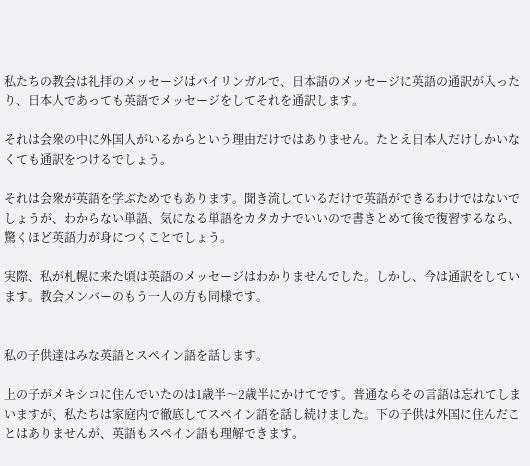私たちの教会は礼拝のメッセージはバイリンガルで、日本語のメッセージに英語の通訳が入ったり、日本人であっても英語でメッセージをしてそれを通訳します。

それは会衆の中に外国人がいるからという理由だけではありません。たとえ日本人だけしかいなくても通訳をつけるでしょう。

それは会衆が英語を学ぶためでもあります。聞き流しているだけで英語ができるわけではないでしょうが、わからない単語、気になる単語をカタカナでいいので書きとめて後で復習するなら、驚くほど英語力が身につくことでしょう。

実際、私が札幌に来た頃は英語のメッセージはわかりませんでした。しかし、今は通訳をしています。教会メンバーのもう一人の方も同様です。


私の子供達はみな英語とスペイン語を話します。

上の子がメキシコに住んでいたのは1歳半〜2歳半にかけてです。普通ならその言語は忘れてしまいますが、私たちは家庭内で徹底してスペイン語を話し続けました。下の子供は外国に住んだことはありませんが、英語もスペイン語も理解できます。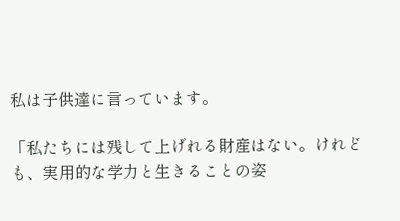私は子供達に言っています。

「私たちには残して上げれる財産はない。けれども、実用的な学力と生きることの姿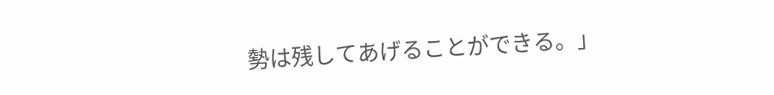勢は残してあげることができる。」